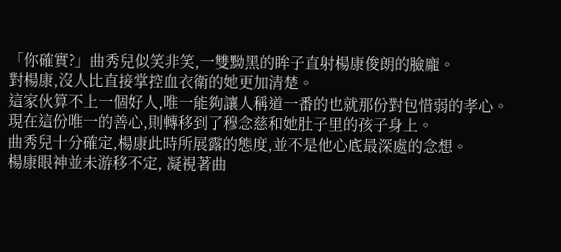「你確實?」曲秀兒似笑非笑,一雙黝黑的眸子直射楊康俊朗的臉龐。
對楊康,沒人比直接掌控血衣衛的她更加清楚。
這家伙算不上一個好人,唯一能夠讓人稱道一番的也就那份對包惜弱的孝心。
現在這份唯一的善心,則轉移到了穆念慈和她肚子里的孩子身上。
曲秀兒十分確定,楊康此時所展露的態度,並不是他心底最深處的念想。
楊康眼神並未游移不定, 凝視著曲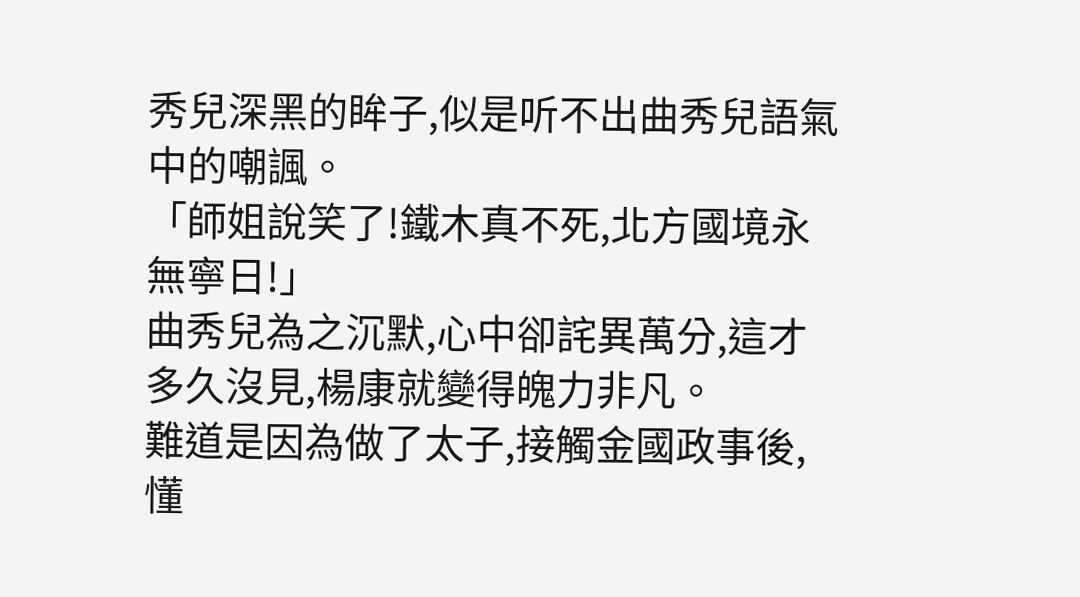秀兒深黑的眸子,似是听不出曲秀兒語氣中的嘲諷。
「師姐說笑了!鐵木真不死,北方國境永無寧日!」
曲秀兒為之沉默,心中卻詫異萬分,這才多久沒見,楊康就變得魄力非凡。
難道是因為做了太子,接觸金國政事後,懂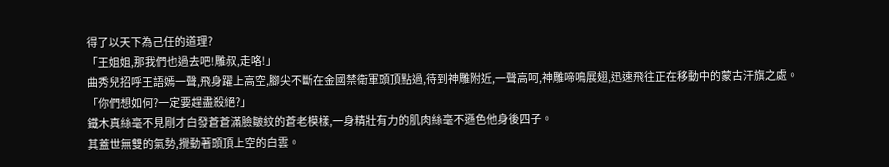得了以天下為己任的道理?
「王姐姐,那我們也過去吧!雕叔,走咯!」
曲秀兒招呼王語嫣一聲,飛身躍上高空,腳尖不斷在金國禁衛軍頭頂點過,待到神雕附近,一聲高呵,神雕啼鳴展翅,迅速飛往正在移動中的蒙古汗旗之處。
「你們想如何?一定要趕盡殺絕?」
鐵木真絲毫不見剛才白發蒼蒼滿臉皺紋的蒼老模樣,一身精壯有力的肌肉絲毫不遜色他身後四子。
其蓋世無雙的氣勢,攪動著頭頂上空的白雲。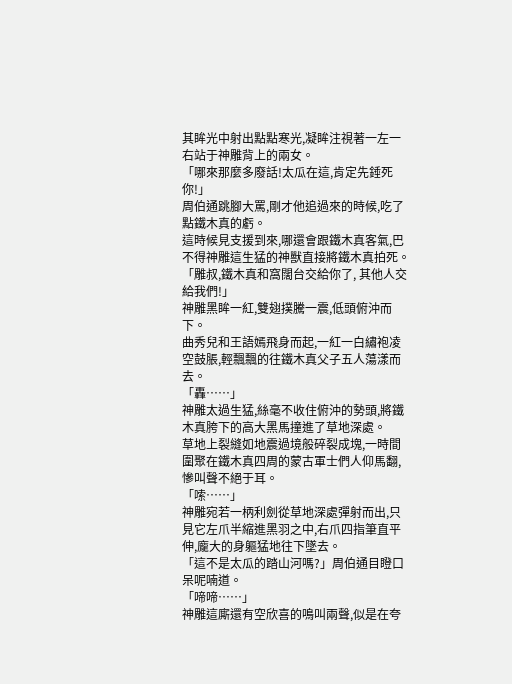其眸光中射出點點寒光,凝眸注視著一左一右站于神雕背上的兩女。
「哪來那麼多廢話!太瓜在這,肯定先錘死你!」
周伯通跳腳大罵,剛才他追過來的時候,吃了點鐵木真的虧。
這時候見支援到來,哪還會跟鐵木真客氣,巴不得神雕這生猛的神獸直接將鐵木真拍死。
「雕叔,鐵木真和窩闊台交給你了, 其他人交給我們!」
神雕黑眸一紅,雙翅撲騰一震,低頭俯沖而下。
曲秀兒和王語嫣飛身而起,一紅一白繡袍凌空鼓脹,輕飄飄的往鐵木真父子五人蕩漾而去。
「轟……」
神雕太過生猛,絲毫不收住俯沖的勢頭,將鐵木真胯下的高大黑馬撞進了草地深處。
草地上裂縫如地震過境般碎裂成塊,一時間圍聚在鐵木真四周的蒙古軍士們人仰馬翻,慘叫聲不絕于耳。
「嗦……」
神雕宛若一柄利劍從草地深處彈射而出,只見它左爪半縮進黑羽之中,右爪四指筆直平伸,龐大的身軀猛地往下墜去。
「這不是太瓜的踏山河嗎?」周伯通目瞪口呆呢喃道。
「啼啼……」
神雕這廝還有空欣喜的鳴叫兩聲,似是在夸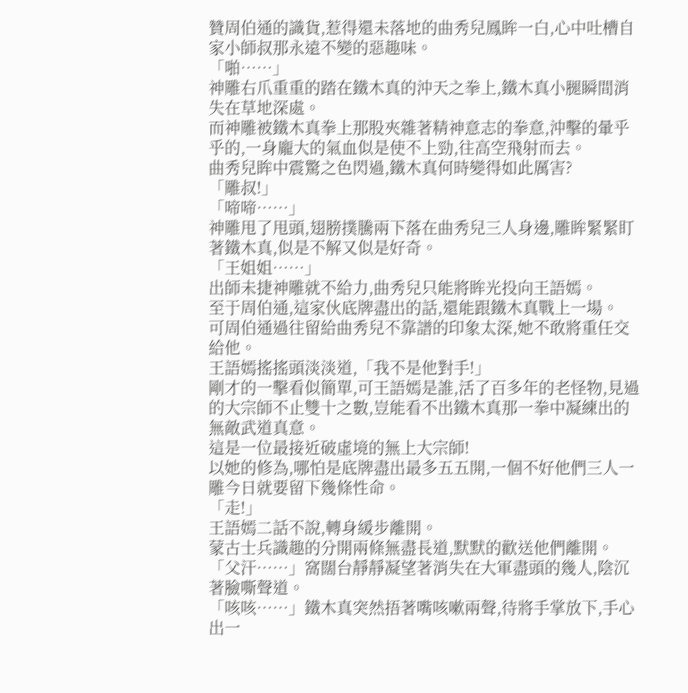贊周伯通的識貨,惹得還未落地的曲秀兒鳳眸一白,心中吐槽自家小師叔那永遠不變的惡趣味。
「啪……」
神雕右爪重重的踏在鐵木真的沖天之拳上,鐵木真小腿瞬間消失在草地深處。
而神雕被鐵木真拳上那股夾雜著精神意志的拳意,沖擊的暈乎乎的,一身龐大的氣血似是使不上勁,往高空飛射而去。
曲秀兒眸中震驚之色閃過,鐵木真何時變得如此厲害?
「雕叔!」
「啼啼……」
神雕甩了甩頭,翅膀撲騰兩下落在曲秀兒三人身邊,雕眸緊緊盯著鐵木真,似是不解又似是好奇。
「王姐姐……」
出師未捷神雕就不給力,曲秀兒只能將眸光投向王語嫣。
至于周伯通,這家伙底牌盡出的話,還能跟鐵木真戰上一場。
可周伯通過往留給曲秀兒不靠譜的印象太深,她不敢將重任交給他。
王語嫣搖搖頭淡淡道,「我不是他對手!」
剛才的一擊看似簡單,可王語嫣是誰,活了百多年的老怪物,見過的大宗師不止雙十之數,豈能看不出鐵木真那一拳中凝練出的無敵武道真意。
這是一位最接近破虛境的無上大宗師!
以她的修為,哪怕是底牌盡出最多五五開,一個不好他們三人一雕今日就要留下幾條性命。
「走!」
王語嫣二話不說,轉身緩步離開。
蒙古士兵識趣的分開兩條無盡長道,默默的歡送他們離開。
「父汗……」窩闊台靜靜凝望著消失在大軍盡頭的幾人,陰沉著臉嘶聲道。
「咳咳……」鐵木真突然捂著嘴咳嗽兩聲,待將手掌放下,手心出一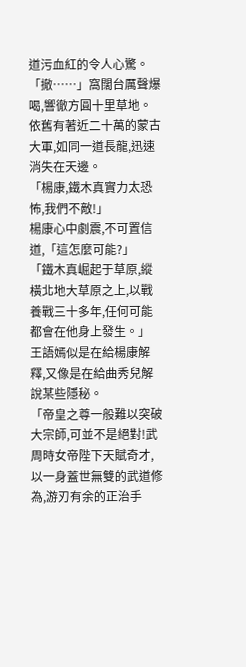道污血紅的令人心驚。
「撤……」窩闊台厲聲爆喝,響徹方圓十里草地。
依舊有著近二十萬的蒙古大軍,如同一道長龍,迅速消失在天邊。
「楊康,鐵木真實力太恐怖,我們不敵!」
楊康心中劇震,不可置信道,「這怎麼可能?」
「鐵木真崛起于草原,縱橫北地大草原之上,以戰養戰三十多年,任何可能都會在他身上發生。」
王語嫣似是在給楊康解釋,又像是在給曲秀兒解說某些隱秘。
「帝皇之尊一般難以突破大宗師,可並不是絕對!武周時女帝陛下天賦奇才,以一身蓋世無雙的武道修為,游刃有余的正治手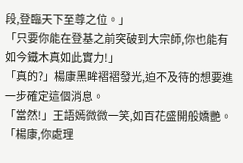段,登臨天下至尊之位。」
「只要你能在登基之前突破到大宗師,你也能有如今鐵木真如此實力!」
「真的?」楊康黑眸褶褶發光,迫不及待的想要進一步確定這個消息。
「當然!」王語嫣微微一笑,如百花盛開般嬌艷。
「楊康,你處理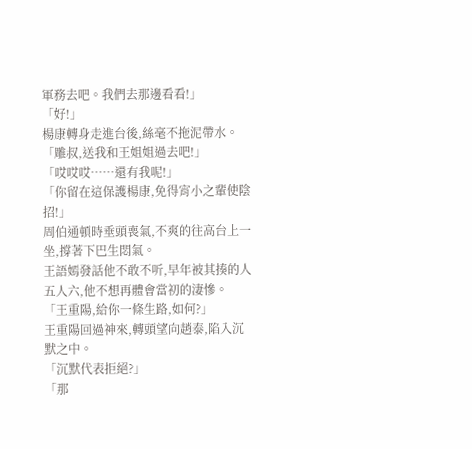軍務去吧。我們去那邊看看!」
「好!」
楊康轉身走進台後,絲毫不拖泥帶水。
「雕叔,送我和王姐姐過去吧!」
「哎哎哎……還有我呢!」
「你留在這保護楊康,免得宵小之輩使陰招!」
周伯通頓時垂頭喪氣,不爽的往高台上一坐,撐著下巴生悶氣。
王語嫣發話他不敢不听,早年被其揍的人五人六,他不想再體會當初的淒慘。
「王重陽,給你一條生路,如何?」
王重陽回過神來,轉頭望向趙泰,陷入沉默之中。
「沉默代表拒絕?」
「那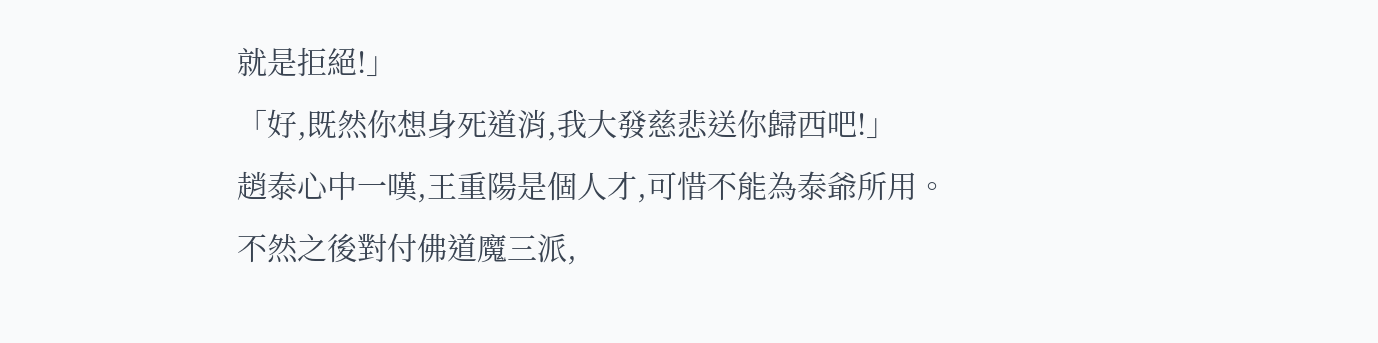就是拒絕!」
「好,既然你想身死道消,我大發慈悲送你歸西吧!」
趙泰心中一嘆,王重陽是個人才,可惜不能為泰爺所用。
不然之後對付佛道魔三派,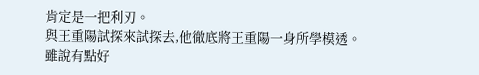肯定是一把利刃。
與王重陽試探來試探去,他徹底將王重陽一身所學模透。
雖說有點好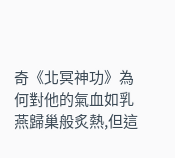奇《北冥神功》為何對他的氣血如乳燕歸巢般炙熱,但這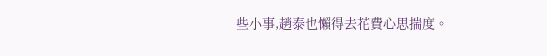些小事,趙泰也懶得去花費心思揣度。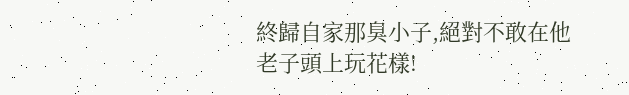終歸自家那臭小子,絕對不敢在他老子頭上玩花樣!